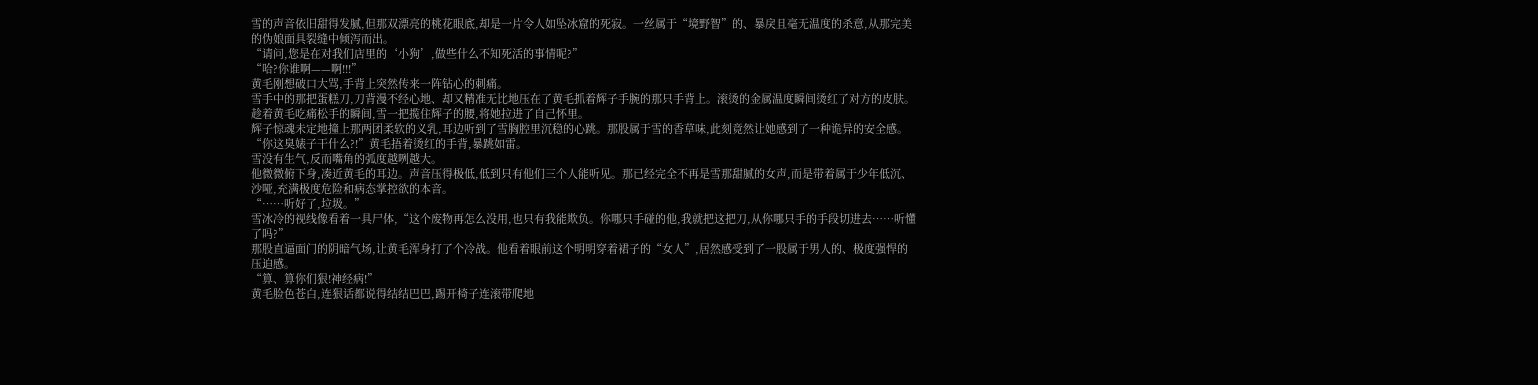雪的声音依旧甜得发腻,但那双漂亮的桃花眼底,却是一片令人如坠冰窟的死寂。一丝属于“境野智”的、暴戾且毫无温度的杀意,从那完美的伪娘面具裂缝中倾泻而出。
“请问,您是在对我们店里的‘小狗’,做些什么不知死活的事情呢?”
“哈?你谁啊——啊!!!”
黄毛刚想破口大骂,手背上突然传来一阵钻心的刺痛。
雪手中的那把蛋糕刀,刀背漫不经心地、却又精准无比地压在了黄毛抓着辉子手腕的那只手背上。滚烫的金属温度瞬间烫红了对方的皮肤。
趁着黄毛吃痛松手的瞬间,雪一把揽住辉子的腰,将她拉进了自己怀里。
辉子惊魂未定地撞上那两团柔软的义乳,耳边听到了雪胸腔里沉稳的心跳。那股属于雪的香草味,此刻竟然让她感到了一种诡异的安全感。
“你这臭婊子干什么?!”黄毛捂着烫红的手背,暴跳如雷。
雪没有生气,反而嘴角的弧度越咧越大。
他微微俯下身,凑近黄毛的耳边。声音压得极低,低到只有他们三个人能听见。那已经完全不再是雪那甜腻的女声,而是带着属于少年低沉、沙哑,充满极度危险和病态掌控欲的本音。
“……听好了,垃圾。”
雪冰冷的视线像看着一具尸体,“这个废物再怎么没用,也只有我能欺负。你哪只手碰的他,我就把这把刀,从你哪只手的手段切进去……听懂了吗?”
那股直逼面门的阴暗气场,让黄毛浑身打了个冷战。他看着眼前这个明明穿着裙子的“女人”,居然感受到了一股属于男人的、极度强悍的压迫感。
“算、算你们狠!神经病!”
黄毛脸色苍白,连狠话都说得结结巴巴,踢开椅子连滚带爬地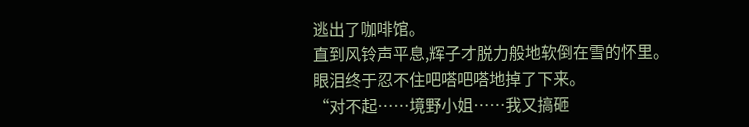逃出了咖啡馆。
直到风铃声平息,辉子才脱力般地软倒在雪的怀里。
眼泪终于忍不住吧嗒吧嗒地掉了下来。
“对不起……境野小姐……我又搞砸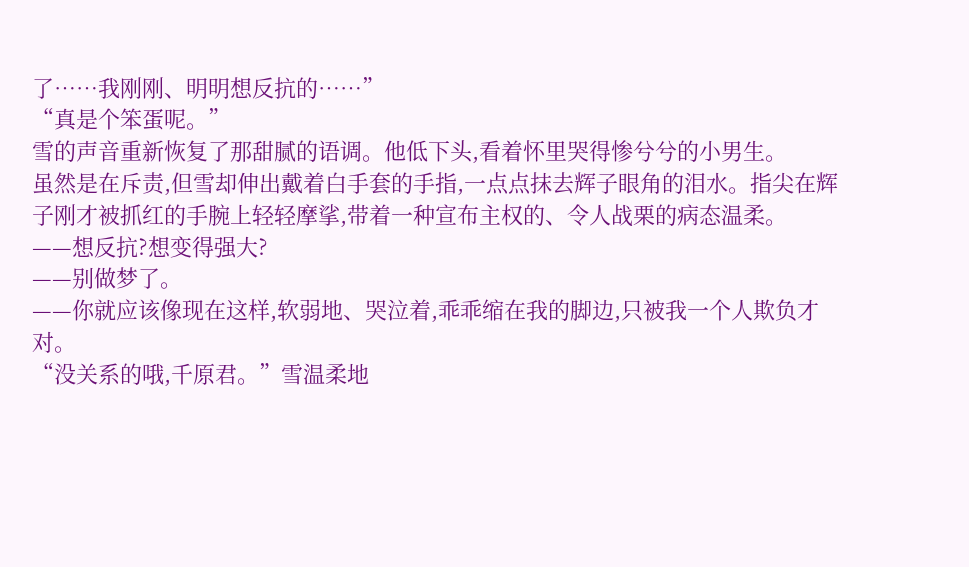了……我刚刚、明明想反抗的……”
“真是个笨蛋呢。”
雪的声音重新恢复了那甜腻的语调。他低下头,看着怀里哭得惨兮兮的小男生。
虽然是在斥责,但雪却伸出戴着白手套的手指,一点点抹去辉子眼角的泪水。指尖在辉子刚才被抓红的手腕上轻轻摩挲,带着一种宣布主权的、令人战栗的病态温柔。
——想反抗?想变得强大?
——别做梦了。
——你就应该像现在这样,软弱地、哭泣着,乖乖缩在我的脚边,只被我一个人欺负才对。
“没关系的哦,千原君。”雪温柔地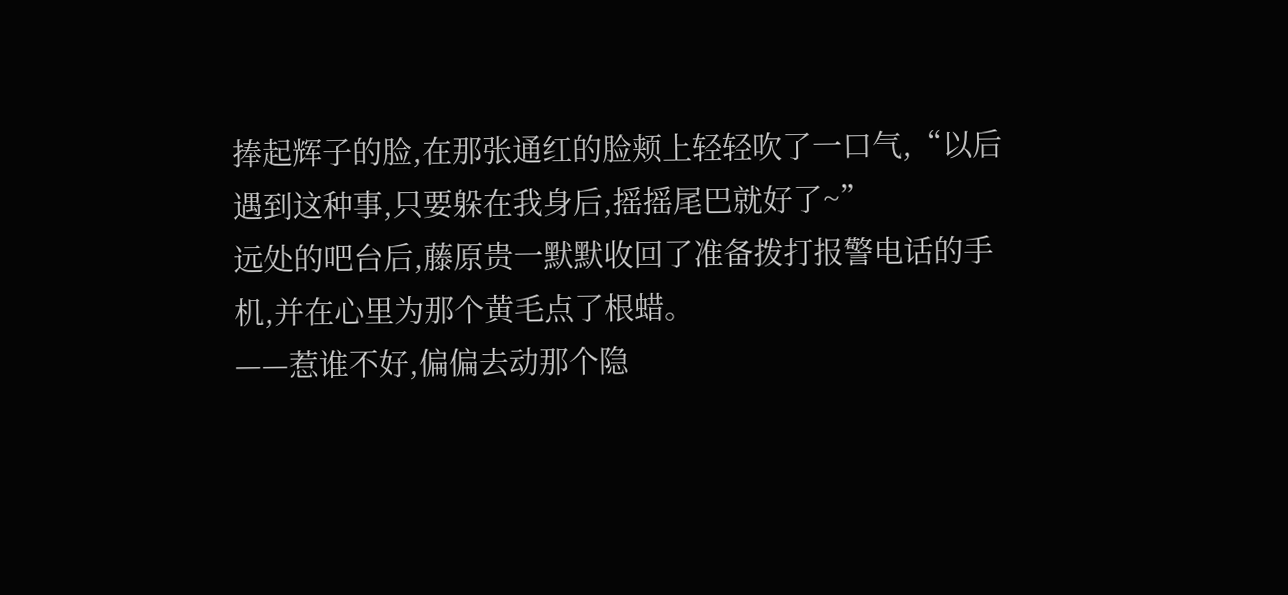捧起辉子的脸,在那张通红的脸颊上轻轻吹了一口气,“以后遇到这种事,只要躲在我身后,摇摇尾巴就好了~”
远处的吧台后,藤原贵一默默收回了准备拨打报警电话的手机,并在心里为那个黄毛点了根蜡。
——惹谁不好,偏偏去动那个隐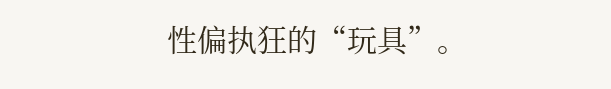性偏执狂的“玩具”。